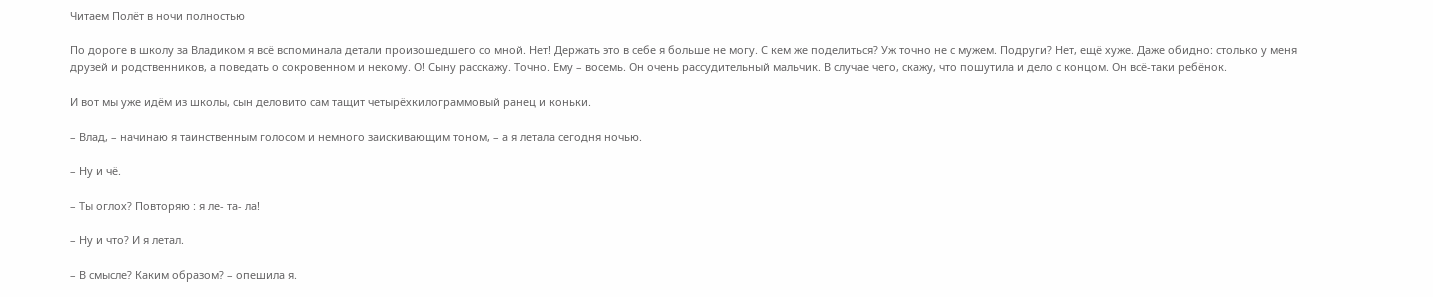Читаем Полёт в ночи полностью

По дороге в школу за Владиком я всё вспоминала детали произошедшего со мной. Нет! Держать это в себе я больше не могу. С кем же поделиться? Уж точно не с мужем. Подруги? Нет, ещё хуже. Даже обидно: столько у меня друзей и родственников, а поведать о сокровенном и некому. О! Сыну расскажу. Точно. Ему – восемь. Он очень рассудительный мальчик. В случае чего, скажу, что пошутила и дело с концом. Он всё-таки ребёнок.

И вот мы уже идём из школы, сын деловито сам тащит четырёхкилограммовый ранец и коньки.

– Влад, – начинаю я таинственным голосом и немного заискивающим тоном, – а я летала сегодня ночью.

– Ну и чё.

– Ты оглох? Повторяю : я ле- та- ла!

– Ну и что? И я летал.

– В смысле? Каким образом? – опешила я.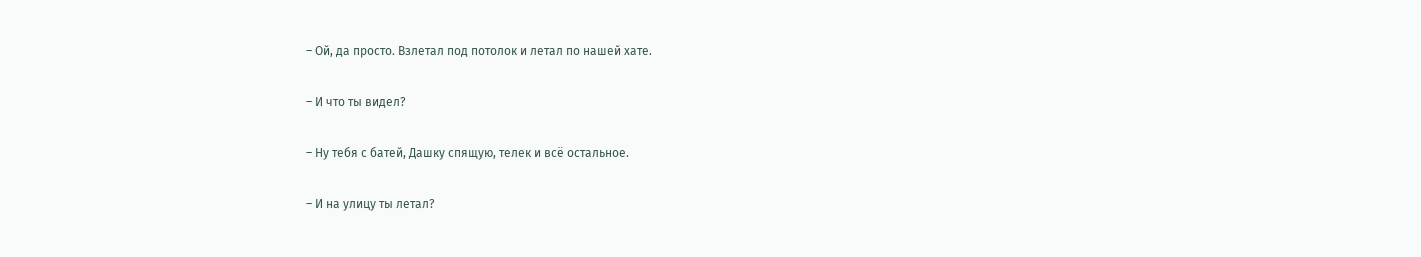– Ой, да просто. Взлетал под потолок и летал по нашей хате.

– И что ты видел?

– Ну тебя с батей, Дашку спящую, телек и всё остальное.

– И на улицу ты летал?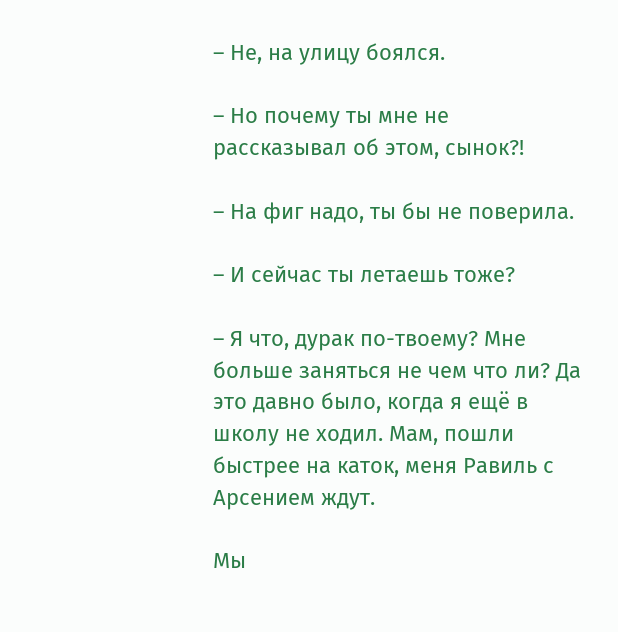– Не, на улицу боялся.

– Но почему ты мне не рассказывал об этом, сынок?!

– На фиг надо, ты бы не поверила.

– И сейчас ты летаешь тоже?

– Я что, дурак по-твоему? Мне больше заняться не чем что ли? Да это давно было, когда я ещё в школу не ходил. Мам, пошли быстрее на каток, меня Равиль с Арсением ждут.

Мы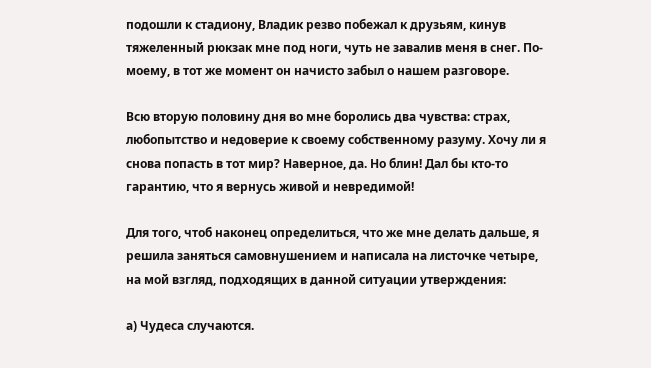подошли к стадиону, Владик резво побежал к друзьям, кинув тяжеленный рюкзак мне под ноги, чуть не завалив меня в снег. По-моему, в тот же момент он начисто забыл о нашем разговоре.

Всю вторую половину дня во мне боролись два чувства: страх, любопытство и недоверие к своему собственному разуму. Хочу ли я снова попасть в тот мир? Наверное, да. Но блин! Дал бы кто-то гарантию, что я вернусь живой и невредимой!

Для того, чтоб наконец определиться, что же мне делать дальше, я решила заняться самовнушением и написала на листочке четыре, на мой взгляд, подходящих в данной ситуации утверждения:

а) Чудеса случаются.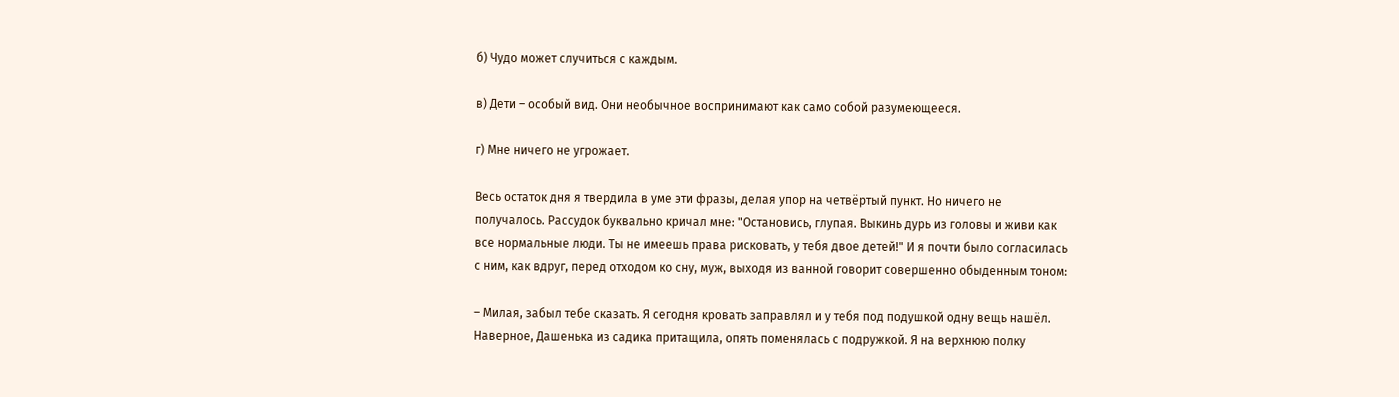б) Чудо может случиться с каждым.

в) Дети – особый вид. Они необычное воспринимают как само собой разумеющееся.

г) Мне ничего не угрожает.

Весь остаток дня я твердила в уме эти фразы, делая упор на четвёртый пункт. Но ничего не получалось. Рассудок буквально кричал мне: "Остановись, глупая. Выкинь дурь из головы и живи как все нормальные люди. Ты не имеешь права рисковать, у тебя двое детей!" И я почти было согласилась с ним, как вдруг, перед отходом ко сну, муж, выходя из ванной говорит совершенно обыденным тоном:

– Милая, забыл тебе сказать. Я сегодня кровать заправлял и у тебя под подушкой одну вещь нашёл. Наверное, Дашенька из садика притащила, опять поменялась с подружкой. Я на верхнюю полку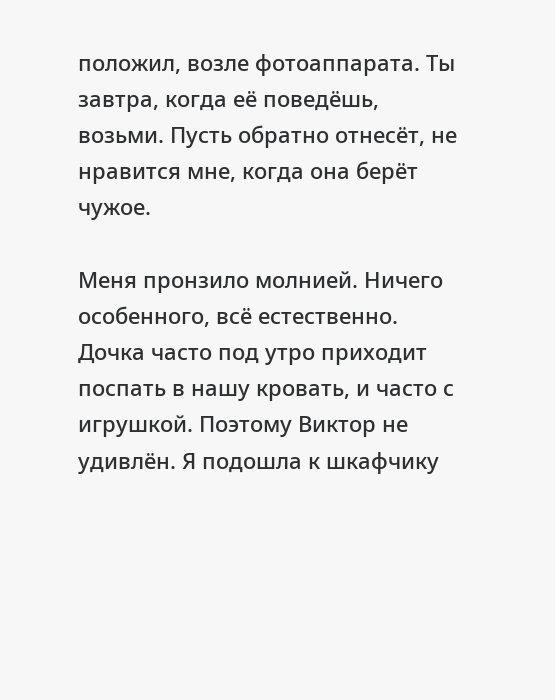положил, возле фотоаппарата. Ты завтра, когда её поведёшь, возьми. Пусть обратно отнесёт, не нравится мне, когда она берёт чужое.

Меня пронзило молнией. Ничего особенного, всё естественно. Дочка часто под утро приходит поспать в нашу кровать, и часто с игрушкой. Поэтому Виктор не удивлён. Я подошла к шкафчику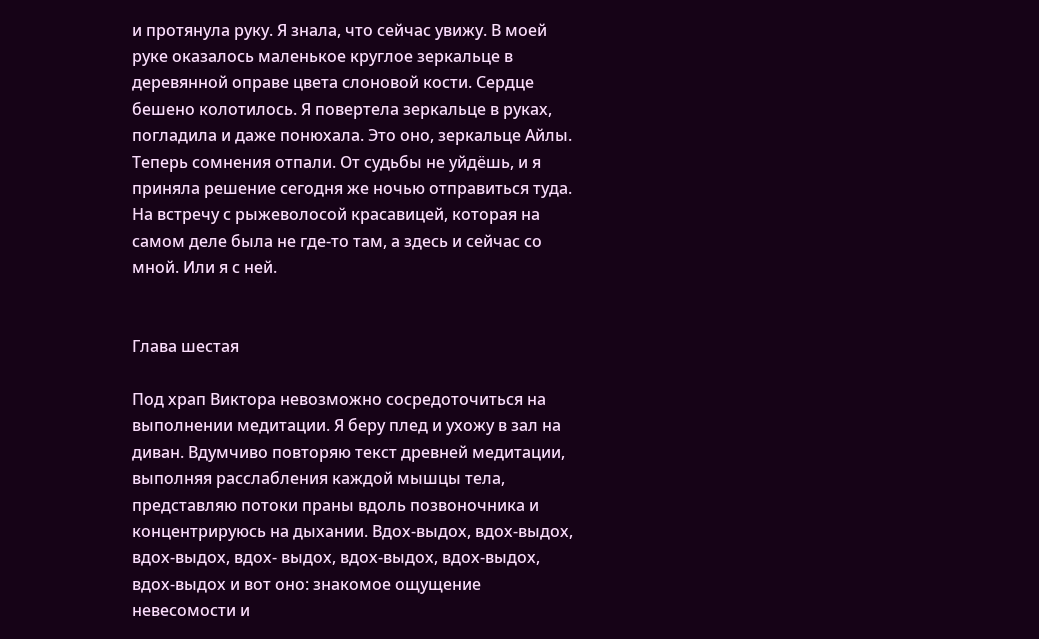и протянула руку. Я знала, что сейчас увижу. В моей руке оказалось маленькое круглое зеркальце в деревянной оправе цвета слоновой кости. Сердце бешено колотилось. Я повертела зеркальце в руках, погладила и даже понюхала. Это оно, зеркальце Айлы. Теперь сомнения отпали. От судьбы не уйдёшь, и я приняла решение сегодня же ночью отправиться туда. На встречу с рыжеволосой красавицей, которая на самом деле была не где-то там, а здесь и сейчас со мной. Или я с ней.


Глава шестая

Под храп Виктора невозможно сосредоточиться на выполнении медитации. Я беру плед и ухожу в зал на диван. Вдумчиво повторяю текст древней медитации, выполняя расслабления каждой мышцы тела, представляю потоки праны вдоль позвоночника и концентрируюсь на дыхании. Вдох-выдох, вдох-выдох, вдох-выдох, вдох- выдох, вдох-выдох, вдох-выдох, вдох-выдох и вот оно: знакомое ощущение невесомости и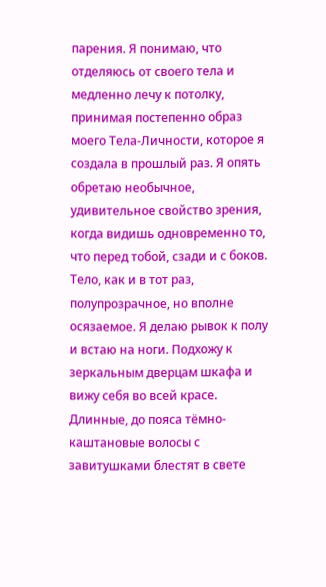парения. Я понимаю, что отделяюсь от своего тела и медленно лечу к потолку, принимая постепенно образ моего Тела-Личности, которое я создала в прошлый раз. Я опять обретаю необычное, удивительное свойство зрения, когда видишь одновременно то, что перед тобой, сзади и с боков. Тело, как и в тот раз, полупрозрачное, но вполне осязаемое. Я делаю рывок к полу и встаю на ноги. Подхожу к зеркальным дверцам шкафа и вижу себя во всей красе. Длинные, до пояса тёмно-каштановые волосы с завитушками блестят в свете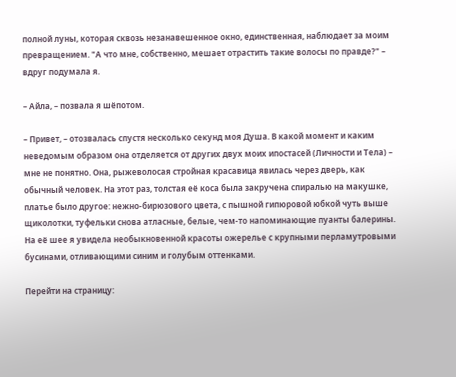полной луны, которая сквозь незанавешенное окно, единственная, наблюдает за моим превращением. "А что мне, собственно, мешает отрастить такие волосы по правде?" – вдруг подумала я.

– Айла, – позвала я шёпотом.

– Привет, – отозвалась спустя несколько секунд моя Душа. В какой момент и каким неведомым образом она отделяется от других двух моих ипостасей (Личности и Тела) – мне не понятно. Она, рыжеволосая стройная красавица явилась через дверь, как обычный человек. На этот раз, толстая её коса была закручена спиралью на макушке, платье было другое: нежно-бирюзового цвета, с пышной гипюровой юбкой чуть выше щиколотки, туфельки снова атласные, белые, чем-то напоминающие пуанты балерины. На её шее я увидела необыкновенной красоты ожерелье с крупными перламутровыми бусинами, отливающими синим и голубым оттенками.

Перейти на страницу: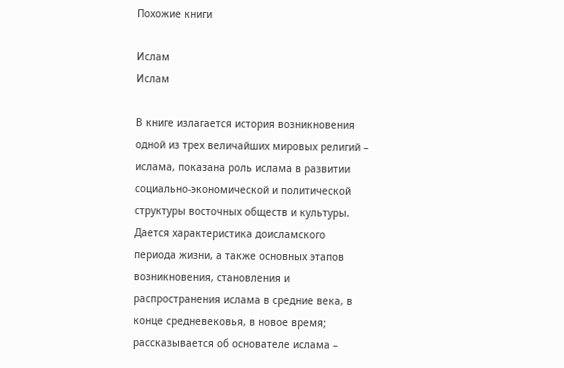Похожие книги

Ислам
Ислам

В книге излагается история возникновения одной из трех величайших мировых религий – ислама, показана роль ислама в развитии социально-экономической и политической структуры восточных обществ и культуры. Дается характеристика доисламского периода жизни, а также основных этапов возникновения, становления и распространения ислама в средние века, в конце средневековья, в новое время; рассказывается об основателе ислама –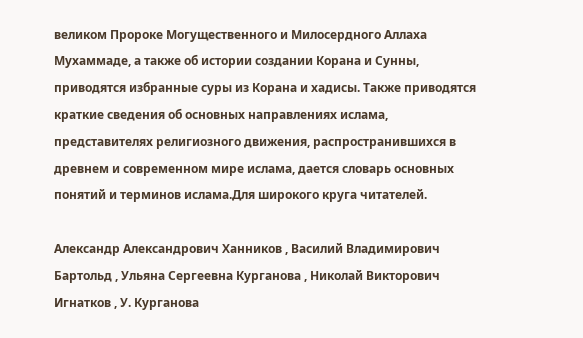великом Пророке Могущественного и Милосердного Аллаха Мухаммаде, а также об истории создании Корана и Сунны, приводятся избранные суры из Корана и хадисы. Также приводятся краткие сведения об основных направлениях ислама, представителях религиозного движения, распространившихся в древнем и современном мире ислама, дается словарь основных понятий и терминов ислама.Для широкого круга читателей.

Александр Александрович Ханников , Василий Владимирович Бартольд , Ульяна Сергеевна Курганова , Николай Викторович Игнатков , У. Курганова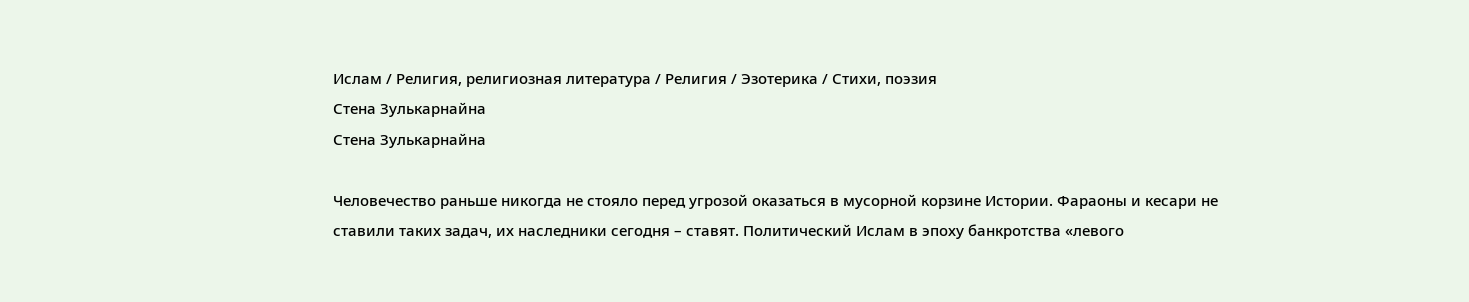Ислам / Религия, религиозная литература / Религия / Эзотерика / Cтихи, поэзия
Стена Зулькарнайна
Стена Зулькарнайна

Человечество раньше никогда не стояло перед угрозой оказаться в мусорной корзине Истории. Фараоны и кесари не ставили таких задач, их наследники сегодня – ставят. Политический Ислам в эпоху банкротства «левого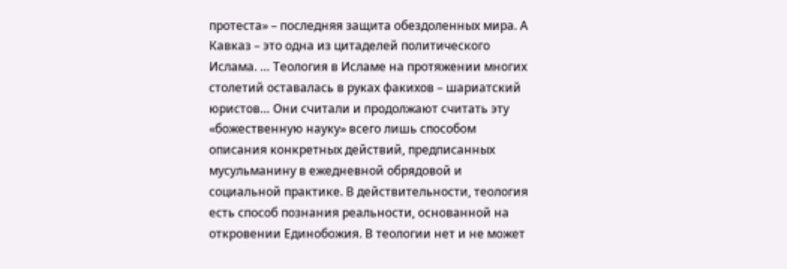протеста» – последняя защита обездоленных мира. А Кавказ – это одна из цитаделей политического Ислама. … Теология в Исламе на протяжении многих столетий оставалась в руках факихов – шариатский юристов… Они считали и продолжают считать эту «божественную науку» всего лишь способом описания конкретных действий, предписанных мусульманину в ежедневной обрядовой и социальной практике. В действительности, теология есть способ познания реальности, основанной на откровении Единобожия. В теологии нет и не может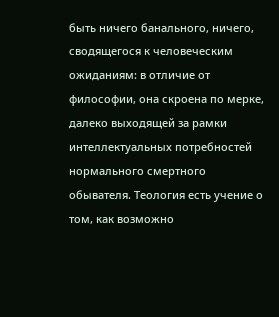быть ничего банального, ничего, сводящегося к человеческим ожиданиям: в отличие от философии, она скроена по мерке, далеко выходящей за рамки интеллектуальных потребностей нормального смертного обывателя. Теология есть учение о том, как возможно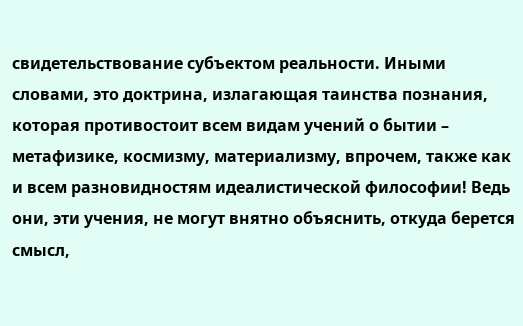свидетельствование субъектом реальности. Иными словами, это доктрина, излагающая таинства познания, которая противостоит всем видам учений о бытии – метафизике, космизму, материализму, впрочем, также как и всем разновидностям идеалистической философии! Ведь они, эти учения, не могут внятно объяснить, откуда берется смысл,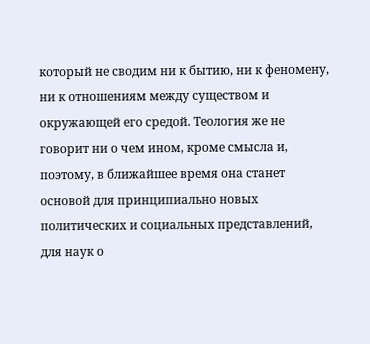который не сводим ни к бытию, ни к феномену, ни к отношениям между существом и окружающей его средой. Теология же не говорит ни о чем ином, кроме смысла и, поэтому, в ближайшее время она станет основой для принципиально новых политических и социальных представлений, для наук о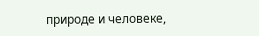природе и человеке,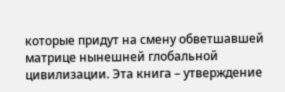которые придут на смену обветшавшей матрице нынешней глобальной цивилизации. Эта книга – утверждение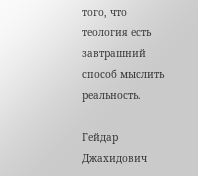того, что теология есть завтрашний способ мыслить реальность.

Гейдар Джахидович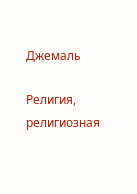Джемаль

Религия, религиозная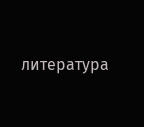литература